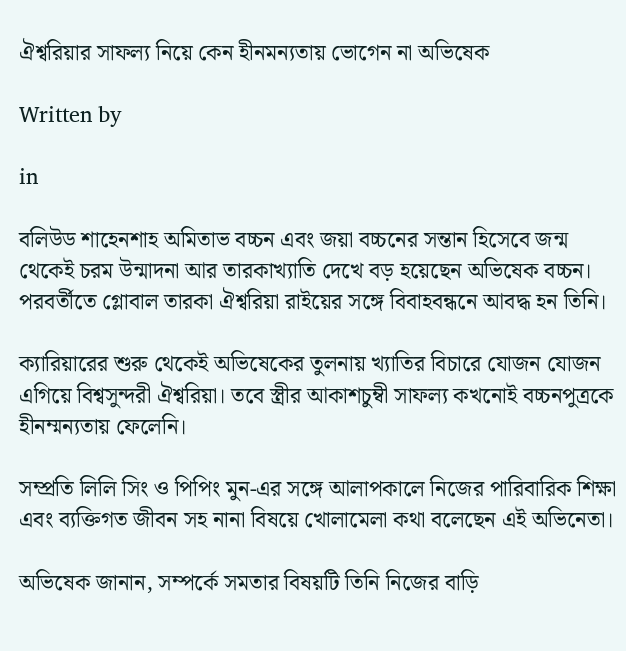ঐশ্বরিয়ার সাফল্য নিয়ে কেন হীনমন্যতায় ভোগেন না অভিষেক

Written by

in

বলিউড শাহেনশাহ অমিতাভ বচ্চন এবং জয়া বচ্চনের সন্তান হিসেবে জন্ম থেকেই চরম উন্মাদনা আর তারকাখ্যাতি দেখে বড় হয়েছেন অভিষেক বচ্চন। পরবর্তীতে গ্লোবাল তারকা ঐশ্বরিয়া রাইয়ের সঙ্গে বিবাহবন্ধনে আবদ্ধ হন তিনি।

ক্যারিয়ারের শুরু থেকেই অভিষেকের তুলনায় খ্যাতির বিচারে যোজন যোজন এগিয়ে বিশ্বসুন্দরী ঐশ্বরিয়া। তবে স্ত্রীর আকাশচুম্বী সাফল্য কখনোই বচ্চনপুত্রকে হীনম্মন্যতায় ফেলেনি।

সম্প্রতি লিলি সিং ও পিপিং মুন-এর সঙ্গে আলাপকালে নিজের পারিবারিক শিক্ষা এবং ব্যক্তিগত জীবন সহ নানা বিষয়ে খোলামেলা কথা বলেছেন এই অভিনেতা।

অভিষেক জানান, সম্পর্কে সমতার বিষয়টি তিনি নিজের বাড়ি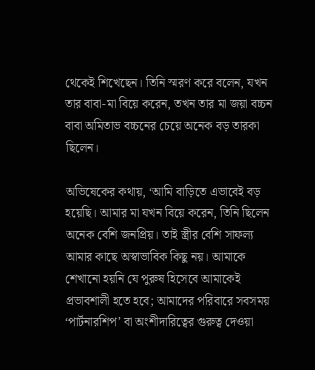থেকেই শিখেছেন। তিনি স্মরণ করে বলেন, যখন তার বাবা-মা বিয়ে করেন, তখন তার মা জয়া বচ্চন বাবা অমিতাভ বচ্চনের চেয়ে অনেক বড় তারকা ছিলেন।

অভিষেকের কথায়, ‘আমি বাড়িতে এভাবেই বড় হয়েছি। আমার মা যখন বিয়ে করেন, তিনি ছিলেন অনেক বেশি জনপ্রিয়। তাই স্ত্রীর বেশি সাফল্য আমার কাছে অস্বাভাবিক কিছু নয়। আমাকে শেখানো হয়নি যে পুরুষ হিসেবে আমাকেই প্রভাবশালী হতে হবে; আমাদের পরিবারে সবসময় ‘পার্টনারশিপ’ বা অংশীদারিত্বের গুরুত্ব দেওয়া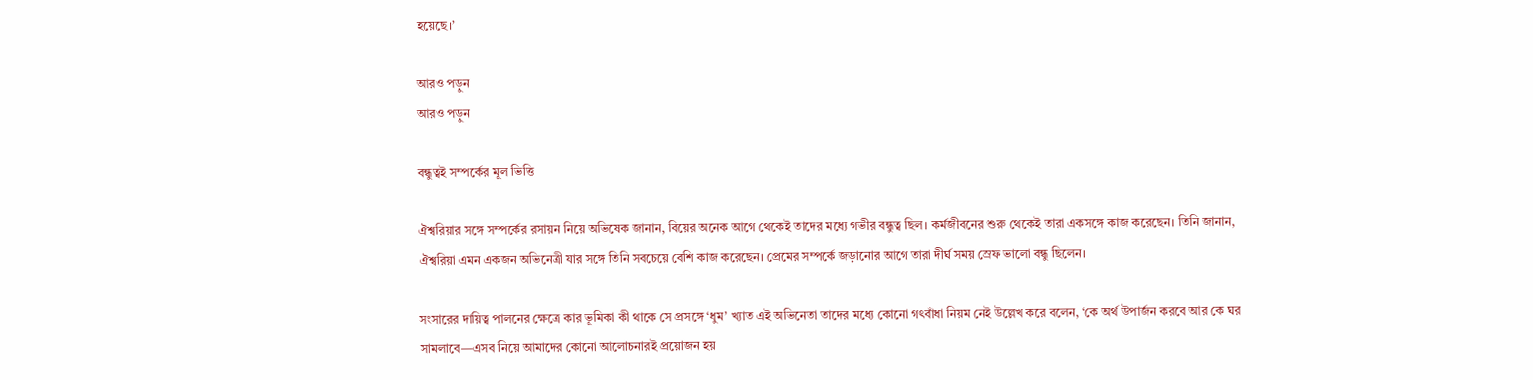হয়েছে।’

আরও পড়ুন
আরও পড়ুন

বন্ধুত্বই সম্পর্কের মূল ভিত্তি

ঐশ্বরিয়ার সঙ্গে সম্পর্কের রসায়ন নিয়ে অভিষেক জানান, বিয়ের অনেক আগে থেকেই তাদের মধ্যে গভীর বন্ধুত্ব ছিল। কর্মজীবনের শুরু থেকেই তারা একসঙ্গে কাজ করেছেন। তিনি জানান, ঐশ্বরিয়া এমন একজন অভিনেত্রী যার সঙ্গে তিনি সবচেয়ে বেশি কাজ করেছেন। প্রেমের সম্পর্কে জড়ানোর আগে তারা দীর্ঘ সময় স্রেফ ভালো বন্ধু ছিলেন।

সংসারের দায়িত্ব পালনের ক্ষেত্রে কার ভূমিকা কী থাকে সে প্রসঙ্গে ‘ধুম’ খ্যাত এই অভিনেতা তাদের মধ্যে কোনো গৎবাঁধা নিয়ম নেই উল্লেখ করে বলেন, ‘কে অর্থ উপার্জন করবে আর কে ঘর সামলাবে—এসব নিয়ে আমাদের কোনো আলোচনারই প্রয়োজন হয়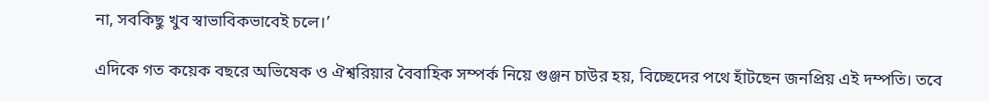না, সবকিছু খুব স্বাভাবিকভাবেই চলে।’

এদিকে গত কয়েক বছরে অভিষেক ও ঐশ্বরিয়ার বৈবাহিক সম্পর্ক নিয়ে গুঞ্জন চাউর হয়, বিচ্ছেদের পথে হাঁটছেন জনপ্রিয় এই দম্পতি। তবে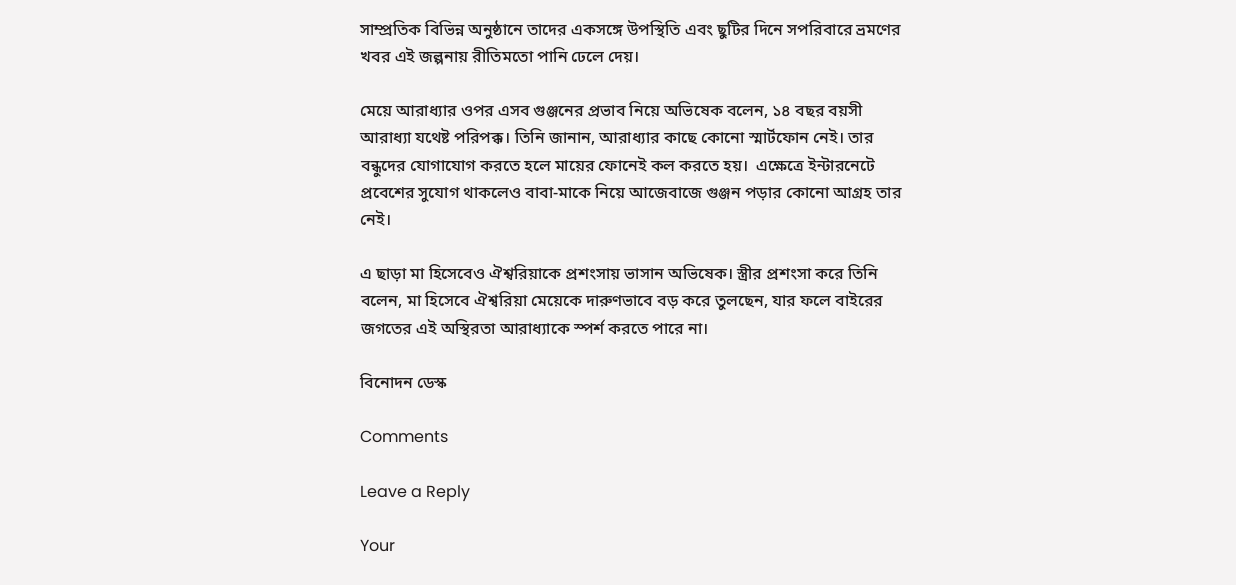সাম্প্রতিক বিভিন্ন অনুষ্ঠানে তাদের একসঙ্গে উপস্থিতি এবং ছুটির দিনে সপরিবারে ভ্রমণের খবর এই জল্পনায় রীতিমতো পানি ঢেলে দেয়।

মেয়ে আরাধ্যার ওপর এসব গুঞ্জনের প্রভাব নিয়ে অভিষেক বলেন, ১৪ বছর বয়সী আরাধ্যা যথেষ্ট পরিপক্ক। তিনি জানান, আরাধ্যার কাছে কোনো স্মার্টফোন নেই। তার বন্ধুদের যোগাযোগ করতে হলে মায়ের ফোনেই কল করতে হয়।  এক্ষেত্রে ইন্টারনেটে প্রবেশের সুযোগ থাকলেও বাবা-মাকে নিয়ে আজেবাজে গুঞ্জন পড়ার কোনো আগ্রহ তার নেই।

এ ছাড়া মা হিসেবেও ঐশ্বরিয়াকে প্রশংসায় ভাসান অভিষেক। স্ত্রীর প্রশংসা করে তিনি বলেন, মা হিসেবে ঐশ্বরিয়া মেয়েকে দারুণভাবে বড় করে তুলছেন, যার ফলে বাইরের জগতের এই অস্থিরতা আরাধ্যাকে স্পর্শ করতে পারে না।

বিনোদন ডেস্ক

Comments

Leave a Reply

Your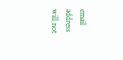email address will not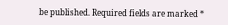be published. Required fields are marked *